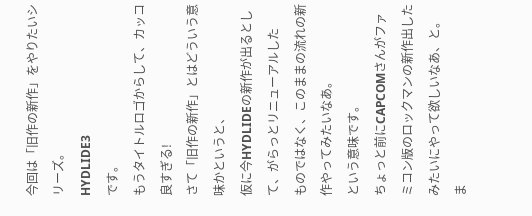今回は「旧作の新作」をやりたいシリーズ。
HYDLIDE3
です。
もうタイトルロゴからして、カッコ良すぎる!
さて「旧作の新作」とはどういう意味かというと、
仮に今HYDLIDEの新作が出るとして、がらっとリニューアルした
ものではなく、このままの流れの新作やってみたいなあ。
という意味です。
ちょっと前にCAPCOMさんがファミコン版のロックマンの新作出した
みたいにやって欲しいなあ、と。
ま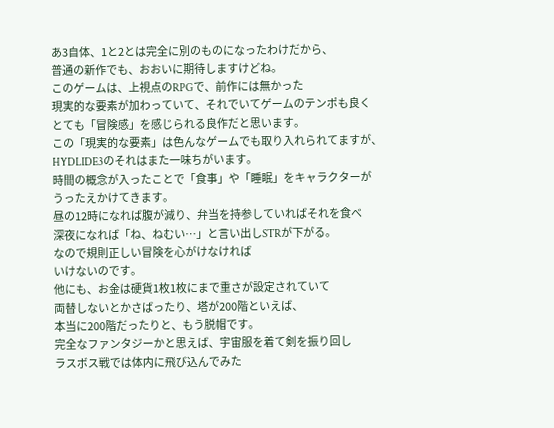あ3自体、1と2とは完全に別のものになったわけだから、
普通の新作でも、おおいに期待しますけどね。
このゲームは、上視点のRPGで、前作には無かった
現実的な要素が加わっていて、それでいてゲームのテンポも良く
とても「冒険感」を感じられる良作だと思います。
この「現実的な要素」は色んなゲームでも取り入れられてますが、
HYDLIDE3のそれはまた一味ちがいます。
時間の概念が入ったことで「食事」や「睡眠」をキャラクターが
うったえかけてきます。
昼の12時になれば腹が減り、弁当を持参していればそれを食べ
深夜になれば「ね、ねむい…」と言い出しSTRが下がる。
なので規則正しい冒険を心がけなければ
いけないのです。
他にも、お金は硬貨1枚1枚にまで重さが設定されていて
両替しないとかさばったり、塔が200階といえば、
本当に200階だったりと、もう脱帽です。
完全なファンタジーかと思えば、宇宙服を着て剣を振り回し
ラスボス戦では体内に飛び込んでみた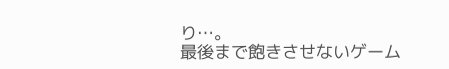り…。
最後まで飽きさせないゲーム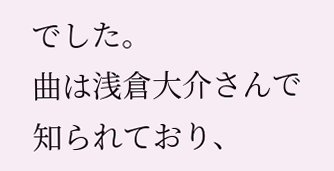でした。
曲は浅倉大介さんで知られており、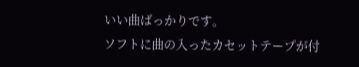いい曲ばっかりです。
ソフトに曲の入ったカセットテープが付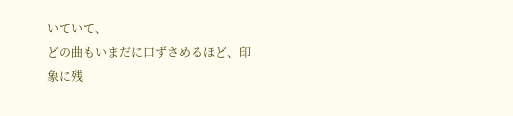いていて、
どの曲もいまだに口ずさめるほど、印象に残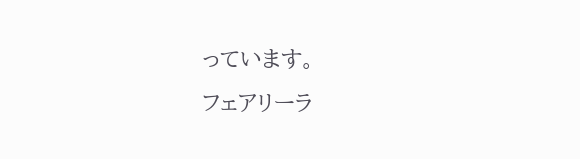っています。
フェアリーラ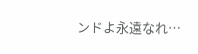ンドよ永遠なれ…